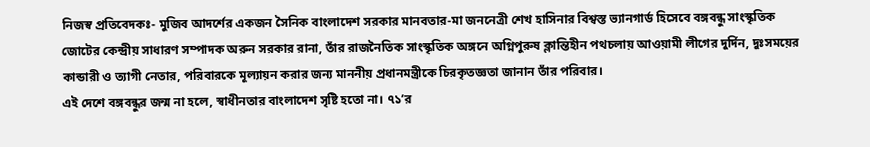নিজস্ব প্রতিবেদকঃ- মুজিব আদর্শের একজন সৈনিক বাংলাদেশ সরকার মানবতার-মা জননেত্রী শেখ হাসিনার বিশ্বস্ত ভ্যানগার্ড হিসেবে বঙ্গবন্ধু সাংস্কৃতিক জোটের কেন্দ্রীয় সাধারণ সম্পাদক অরুন সরকার রানা, তাঁর রাজনৈতিক সাংস্কৃতিক অঙ্গনে অগ্নিপুরুষ ক্লান্তিহীন পথচলায় আওয়ামী লীগের দুর্দিন, দুঃসময়ের কান্ডারী ও ত্যাগী নেতার, পরিবারকে মূল্যায়ন করার জন্য মাননীয় প্রধানমন্ত্রীকে চিরকৃতজ্ঞতা জানান তাঁর পরিবার।
এই দেশে বঙ্গবন্ধুর জন্ম না হলে, স্বাধীনতার বাংলাদেশ সৃষ্টি হতো না। ৭১’র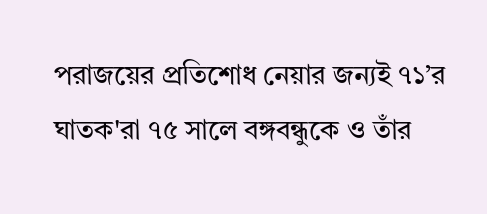পরাজয়ের প্রতিশোধ নেয়ার জন্যই ৭১’র ঘাতক'রা ৭৫ সালে বঙ্গবন্ধুকে ও তাঁর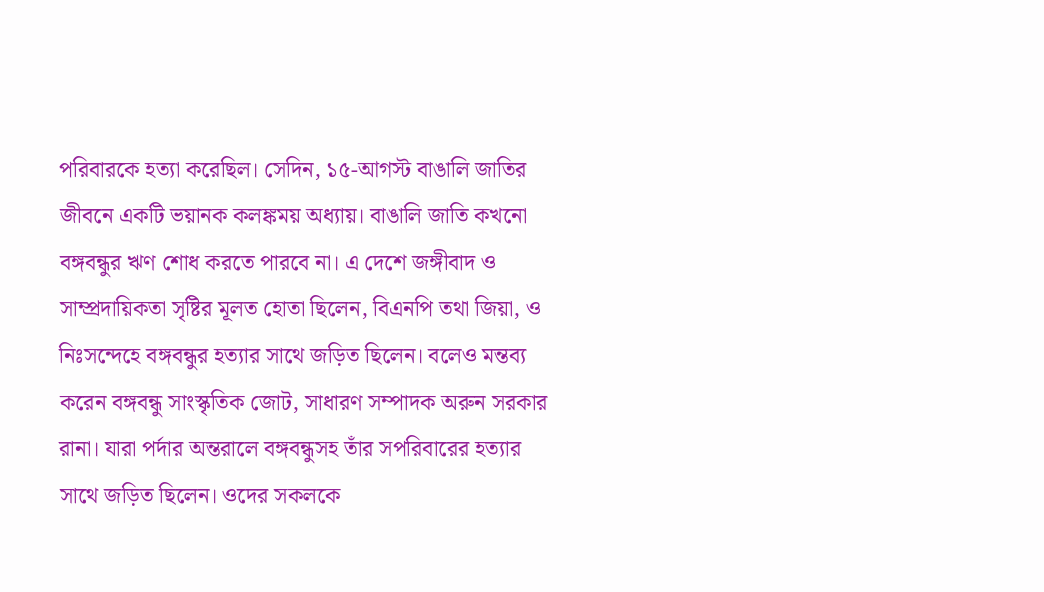পরিবারকে হত্যা করেছিল। সেদিন, ১৫-আগস্ট বাঙালি জাতির জীবনে একটি ভয়ানক কলঙ্কময় অধ্যায়। বাঙালি জাতি কখনো বঙ্গবন্ধুর ঋণ শোধ করতে পারবে না। এ দেশে জঙ্গীবাদ ও সাম্প্রদায়িকতা সৃষ্টির মূলত হোতা ছিলেন, বিএনপি তথা জিয়া, ও নিঃসন্দেহে বঙ্গবন্ধুর হত্যার সাথে জড়িত ছিলেন। বলেও মন্তব্য করেন বঙ্গবন্ধু সাংস্কৃতিক জোট, সাধারণ সম্পাদক অরুন সরকার রানা। যারা পর্দার অন্তরালে বঙ্গবন্ধুসহ তাঁর সপরিবারের হত্যার সাথে জড়িত ছিলেন। ওদের সকলকে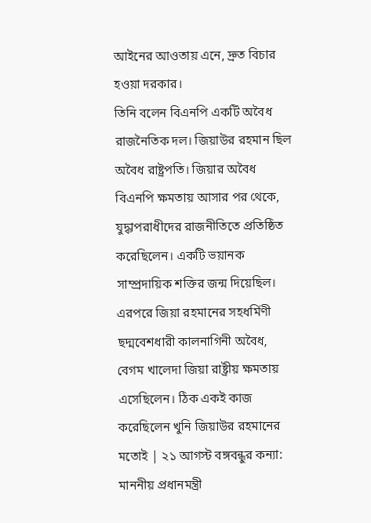আইনের আওতায় এনে, দ্রুত বিচার হওয়া দরকার।
তিনি বলেন বিএনপি একটি অবৈধ রাজনৈতিক দল। জিয়াউর রহমান ছিল অবৈধ রাষ্ট্রপতি। জিয়ার অবৈধ বিএনপি ক্ষমতায় আসার পর থেকে, যুদ্ধাপরাধীদের রাজনীতিতে প্রতিষ্ঠিত করেছিলেন। একটি ভয়ানক সাম্প্রদায়িক শক্তির জন্ম দিয়েছিল। এরপরে জিয়া রহমানের সহধর্মিণী ছদ্মবেশধারী কালনাগিনী অবৈধ, বেগম খালেদা জিয়া রাষ্ট্রীয় ক্ষমতায় এসেছিলেন। ঠিক একই কাজ করেছিলেন খুনি জিয়াউর রহমানের মতোই | ২১ আগস্ট বঙ্গবন্ধুর কন্যা: মাননীয় প্রধানমন্ত্রী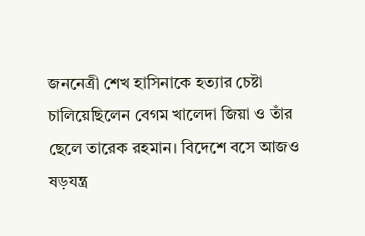জননেত্রী শেখ হাসিনাকে হত্যার চেষ্টা চালিয়েছিলেন বেগম খালেদা জিয়া ও তাঁর ছেলে তারেক রহমান। বিদেশে বসে আজও ষড়যন্ত্র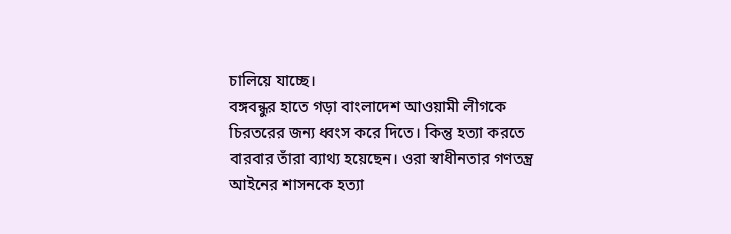চালিয়ে যাচ্ছে।
বঙ্গবন্ধুর হাতে গড়া বাংলাদেশ আওয়ামী লীগকে চিরতরের জন্য ধ্বংস করে দিতে। কিন্তু হত্যা করতে বারবার তাঁরা ব্যাথ্য হয়েছেন। ওরা স্বাধীনতার গণতন্ত্র আইনের শাসনকে হত্যা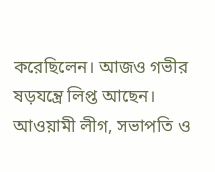করেছিলেন। আজও গভীর ষড়যন্ত্রে লিপ্ত আছেন। আওয়ামী লীগ, সভাপতি ও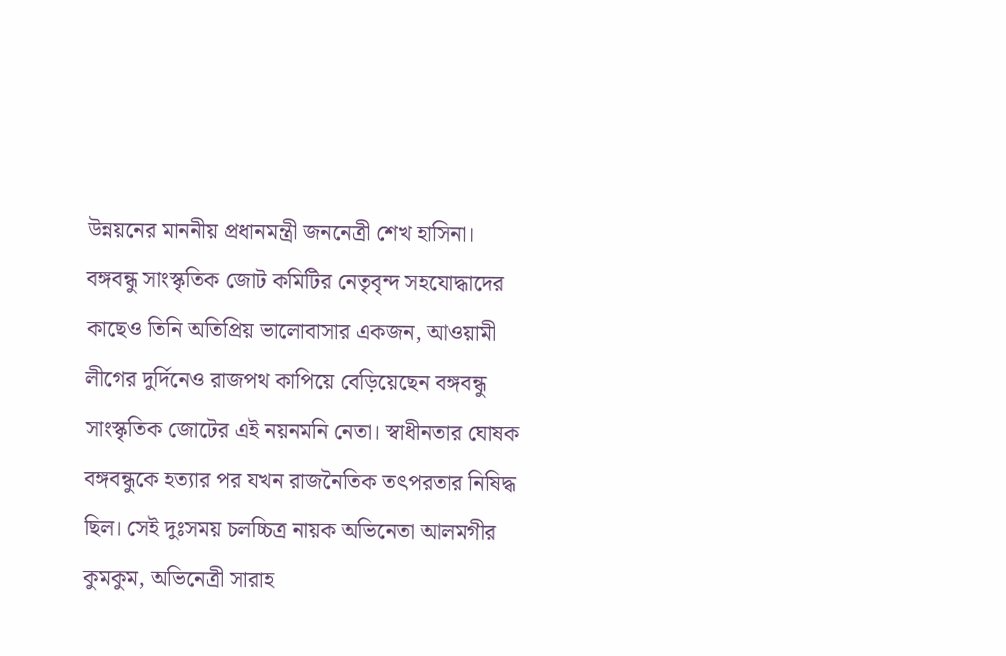উন্নয়নের মাননীয় প্রধানমন্ত্রী জননেত্রী শেখ হাসিনা।
বঙ্গবন্ধু সাংস্কৃতিক জোট কমিটির নেতৃবৃন্দ সহযোদ্ধাদের কাছেও তিনি অতিপ্রিয় ভালোবাসার একজন, আওয়ামী লীগের দুর্দিনেও রাজপথ কাপিয়ে বেড়িয়েছেন বঙ্গবন্ধু সাংস্কৃতিক জোটের এই নয়নমনি নেতা। স্বাধীনতার ঘোষক বঙ্গবন্ধুকে হত্যার পর যখন রাজনৈতিক তৎপরতার নিষিদ্ধ ছিল। সেই দুঃসময় চলচ্চিত্র নায়ক অভিনেতা আলমগীর কুমকুম, অভিনেত্রী সারাহ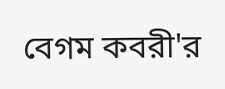বেগম কবরী'র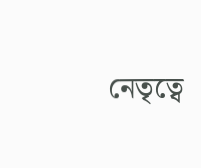নেতৃত্বে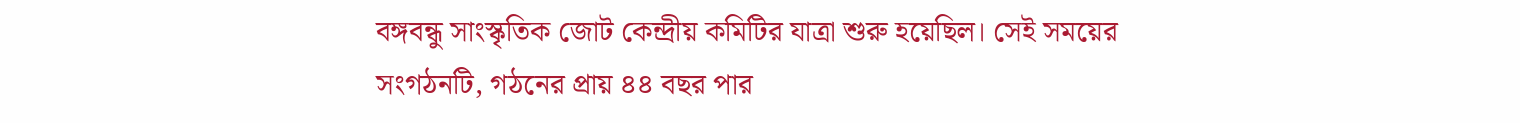বঙ্গবন্ধু সাংস্কৃতিক জোট কেন্দ্রীয় কমিটির যাত্রা শুরু হয়েছিল। সেই সময়ের সংগঠনটি, গঠনের প্রায় ৪৪ বছর পার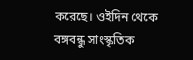করেছে। ওইদিন থেকে বঙ্গবন্ধু সাংস্কৃতিক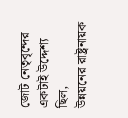জোট নেতৃবৃন্দের একটাই উদ্দেশ্য ছিল,
উন্নয়নের রাষ্ট্রনায়ক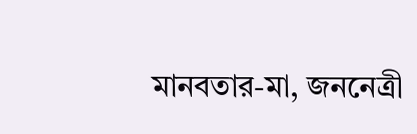মানবতার-মা, জননেত্রী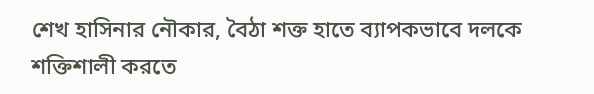শেখ হাসিনার নৌকার, বৈঠা শক্ত হাতে ব্যাপকভাবে দলকে শক্তিশালী করতে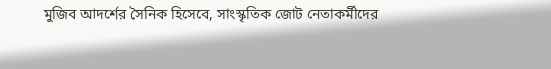মুজিব আদর্শের সৈনিক হিসেবে, সাংস্কৃতিক জোট নেতাকর্মীদের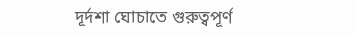দূর্দশা ঘোচাতে গুরুত্বপূর্ণ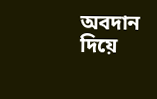অবদান দিয়ে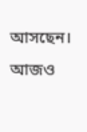আসছেন। আজও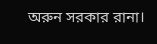অরুন সরকার রানা।